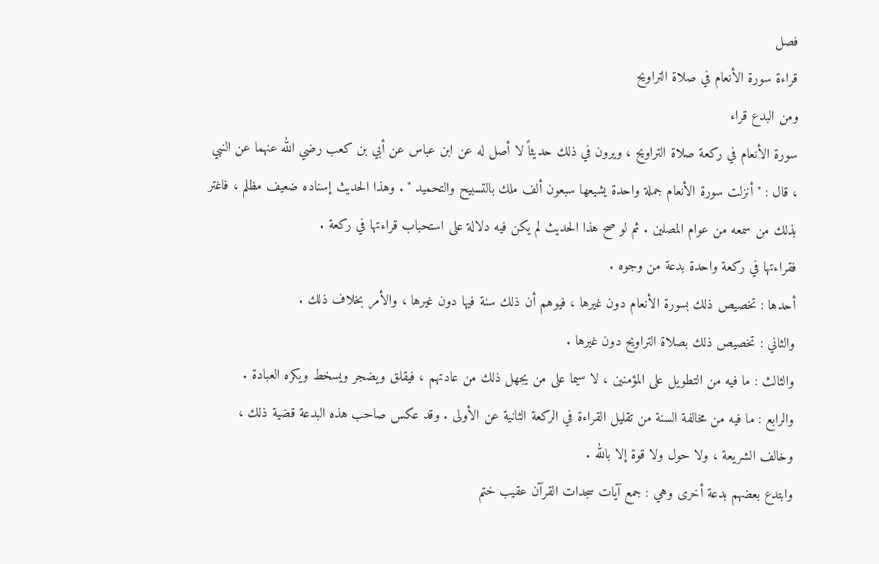فصل
قراءة سورة الأنعام في صلاة التراويح
ومن البدع قراء
سورة الأنعام في ركعة صلاة التراويح ، ويرون في ذلك حديثاً لا أصل له عن ابن عباس عن أبي بن كعب رضي الله عنهما عن النبي ، قال : " أنزلت سورة الأنعام جملة واحدة يشيعها سبعون ألف ملك بالتسبيح والتحميد " . وهذا الحديث إسناده ضعيف مظلم ، فاغتر بذلك من سمعه من عوام المصلين . ثم لو صح هذا الحديث لم يكن فيه دلالة على استحباب قراءتها في ركعة .
فقراءتها في ركعة واحدة بدعة من وجوه .
أحدها : تخصيص ذلك بسورة الأنعام دون غيرها ، فيوهم أن ذلك سنة فيها دون غيرها ، والأمر بخلاف ذلك .
والثاني : تخصيص ذلك بصلاة التراويح دون غيرها .
والثالث : ما فيه من التطويل على المؤمنين ، لا سيما على من يجهل ذلك من عادتهم ، فيقلق ويضجر ويسخط ويكره العبادة .
والرابع : ما فيه من مخالفة السنة من تقليل القراءة في الركعة الثانية عن الأولى . وقد عكس صاحب هذه البدعة قضية ذلك ، وخالف الشريعة ، ولا حول ولا قوة إلا بالله .
وابتدع بعضهم بدعة أخرى وهي : جمع آيات سجدات القرآن عقيب ختم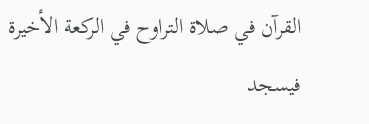القرآن في صلاة التراوح في الركعة الأخيرة فيسجد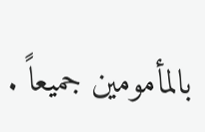بالمأمومين جميعاً .